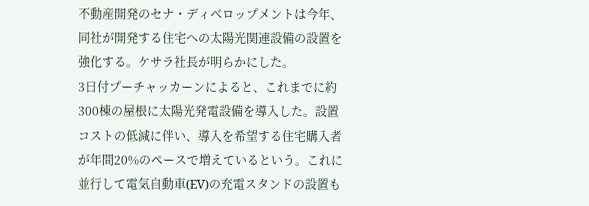不動産開発のセナ・ディベロップメントは今年、同社が開発する住宅への太陽光関連設備の設置を強化する。ケサラ社長が明らかにした。
3日付プーチャッカーンによると、これまでに約300棟の屋根に太陽光発電設備を導入した。設置コストの低減に伴い、導入を希望する住宅購入者が年間20%のペースで増えているという。これに並行して電気自動車(EV)の充電スタンドの設置も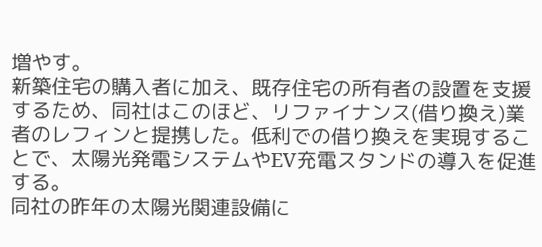増やす。
新築住宅の購入者に加え、既存住宅の所有者の設置を支援するため、同社はこのほど、リファイナンス(借り換え)業者のレフィンと提携した。低利での借り換えを実現することで、太陽光発電システムやEV充電スタンドの導入を促進する。
同社の昨年の太陽光関連設備に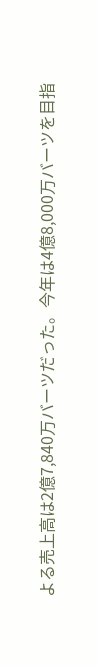よる売上高は2億7,840万バーツだった。今年は4億8,000万バーツを目指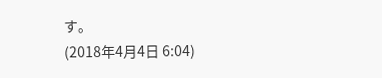す。
(2018年4月4日 6:04)